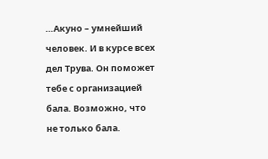…Акуно – умнейший человек. И в курсе всех дел Трува. Он поможет тебе с организацией бала. Возможно, что не только бала.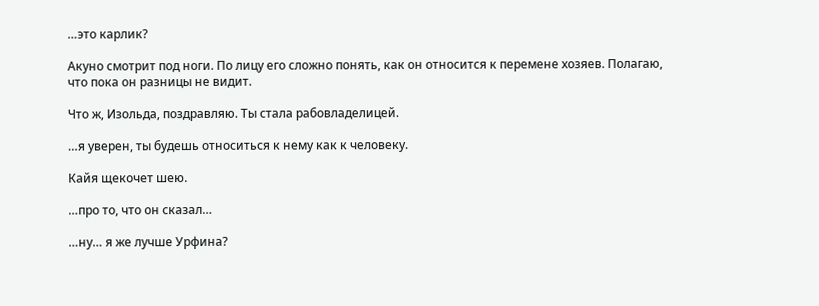…это карлик?

Акуно смотрит под ноги. По лицу его сложно понять, как он относится к перемене хозяев. Полагаю, что пока он разницы не видит.

Что ж, Изольда, поздравляю. Ты стала рабовладелицей.

…я уверен, ты будешь относиться к нему как к человеку.

Кайя щекочет шею.

…про то, что он сказал…

…ну… я же лучше Урфина?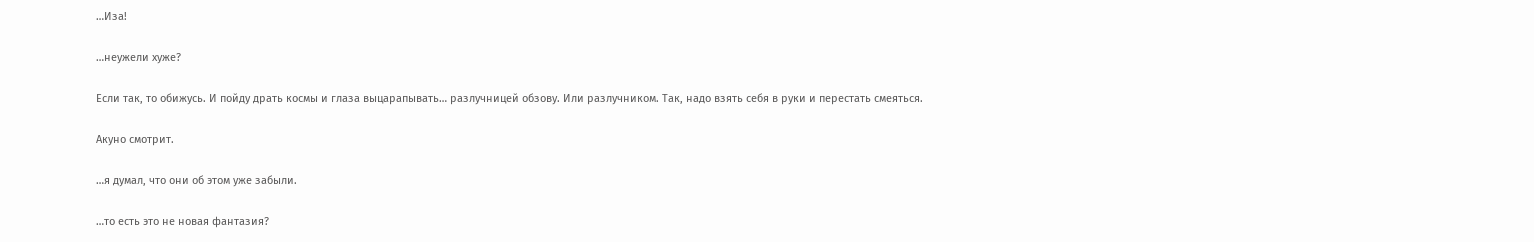…Иза!

…неужели хуже?

Если так, то обижусь. И пойду драть космы и глаза выцарапывать… разлучницей обзову. Или разлучником. Так, надо взять себя в руки и перестать смеяться.

Акуно смотрит.

…я думал, что они об этом уже забыли.

…то есть это не новая фантазия?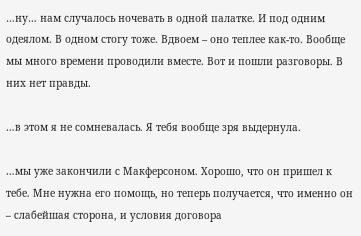…ну… нам случалось ночевать в одной палатке. И под одним одеялом. В одном стогу тоже. Вдвоем – оно теплее как-то. Вообще мы много времени проводили вместе. Вот и пошли разговоры. В них нет правды.

…в этом я не сомневалась. Я тебя вообще зря выдернула.

…мы уже закончили с Макферсоном. Хорошо, что он пришел к тебе. Мне нужна его помощь, но теперь получается, что именно он – слабейшая сторона, и условия договора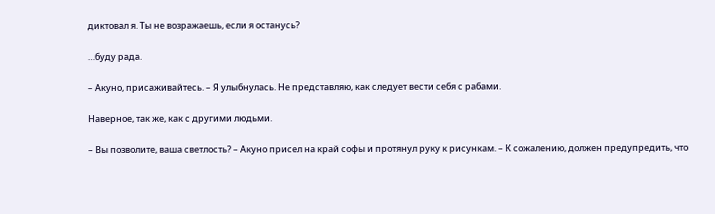диктовал я. Ты не возражаешь, если я останусь?

…буду рада.

– Акуно, присаживайтесь. – Я улыбнулась. Не представляю, как следует вести себя с рабами.

Наверное, так же, как с другими людьми.

– Вы позволите, ваша светлость? – Акуно присел на край софы и протянул руку к рисункам. – К сожалению, должен предупредить, что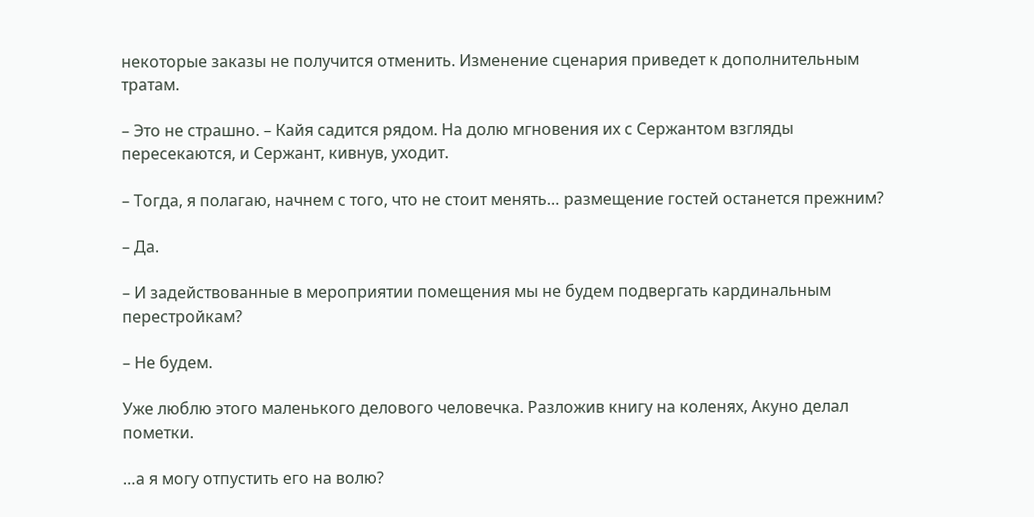некоторые заказы не получится отменить. Изменение сценария приведет к дополнительным тратам.

– Это не страшно. – Кайя садится рядом. На долю мгновения их с Сержантом взгляды пересекаются, и Сержант, кивнув, уходит.

– Тогда, я полагаю, начнем с того, что не стоит менять… размещение гостей останется прежним?

– Да.

– И задействованные в мероприятии помещения мы не будем подвергать кардинальным перестройкам?

– Не будем.

Уже люблю этого маленького делового человечка. Разложив книгу на коленях, Акуно делал пометки.

…а я могу отпустить его на волю?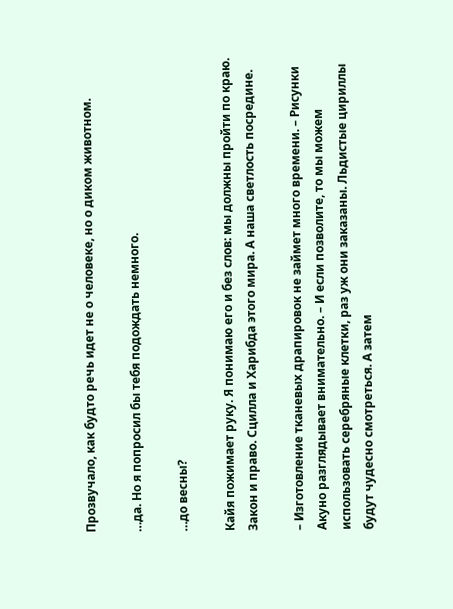Прозвучало, как будто речь идет не о человеке, но о диком животном.

…да. Но я попросил бы тебя подождать немного.

…до весны?

Кайя пожимает руку. Я понимаю его и без слов: мы должны пройти по краю. Закон и право. Сцилла и Харибда этого мира. А наша светлость посредине.

– Изготовление тканевых драпировок не займет много времени. – Рисунки Акуно разглядывает внимательно. – И если позволите, то мы можем использовать серебряные клетки, раз уж они заказаны. Льдистые цириллы будут чудесно смотреться. А затем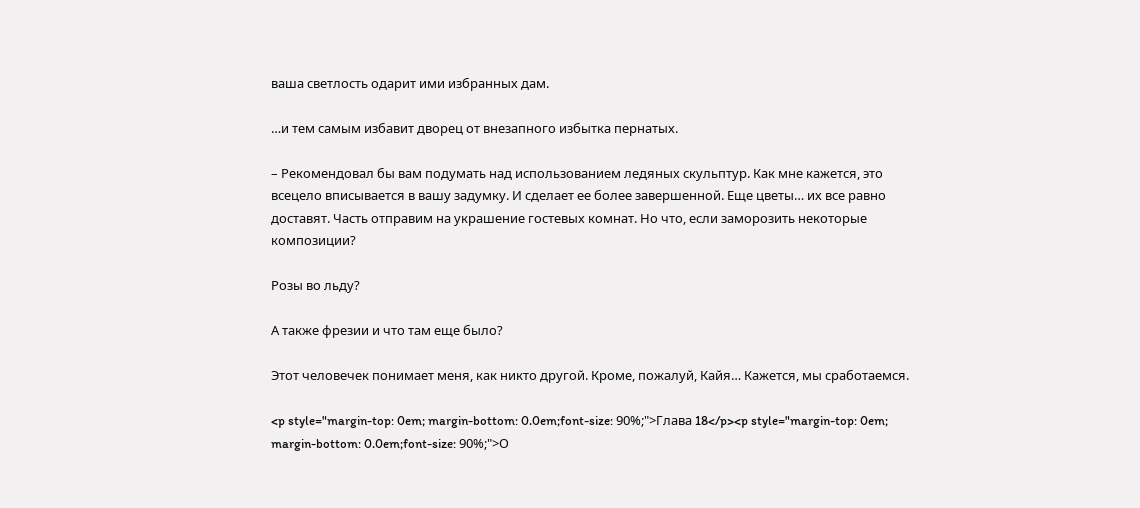ваша светлость одарит ими избранных дам.

…и тем самым избавит дворец от внезапного избытка пернатых.

– Рекомендовал бы вам подумать над использованием ледяных скульптур. Как мне кажется, это всецело вписывается в вашу задумку. И сделает ее более завершенной. Еще цветы… их все равно доставят. Часть отправим на украшение гостевых комнат. Но что, если заморозить некоторые композиции?

Розы во льду?

А также фрезии и что там еще было?

Этот человечек понимает меня, как никто другой. Кроме, пожалуй, Кайя… Кажется, мы сработаемся.

<p style="margin-top: 0em; margin-bottom: 0.0em;font-size: 90%;">Глава 18</p><p style="margin-top: 0em; margin-bottom: 0.0em;font-size: 90%;">О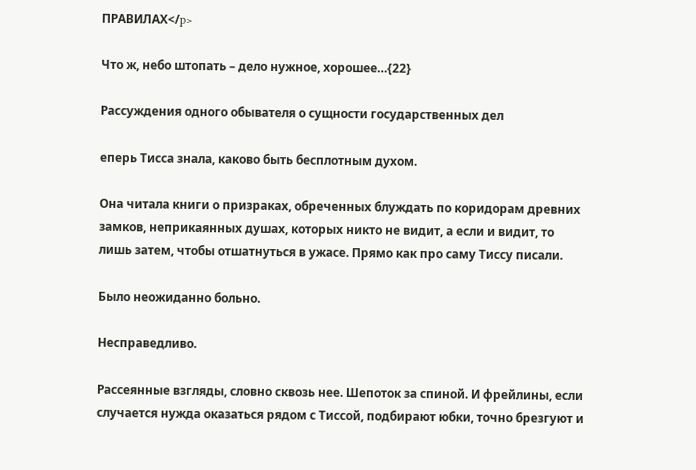ПРАВИЛАХ</p>

Что ж, небо штопать – дело нужное, хорошее…{22}

Рассуждения одного обывателя о сущности государственных дел

еперь Тисса знала, каково быть бесплотным духом.

Она читала книги о призраках, обреченных блуждать по коридорам древних замков, неприкаянных душах, которых никто не видит, а если и видит, то лишь затем, чтобы отшатнуться в ужасе. Прямо как про саму Тиссу писали.

Было неожиданно больно.

Несправедливо.

Рассеянные взгляды, словно сквозь нее. Шепоток за спиной. И фрейлины, если случается нужда оказаться рядом с Тиссой, подбирают юбки, точно брезгуют и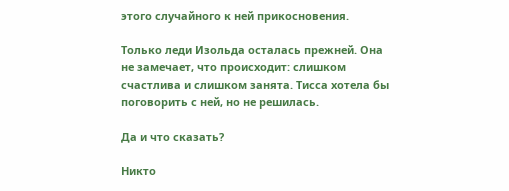этого случайного к ней прикосновения.

Только леди Изольда осталась прежней. Она не замечает, что происходит: слишком счастлива и слишком занята. Тисса хотела бы поговорить с ней, но не решилась.

Да и что сказать?

Никто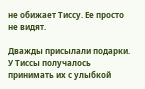не обижает Тиссу. Ее просто не видят.

Дважды присылали подарки. У Тиссы получалось принимать их с улыбкой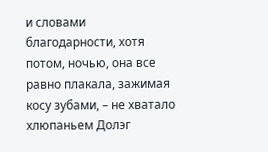и словами благодарности, хотя потом, ночью, она все равно плакала, зажимая косу зубами, – не хватало хлюпаньем Долэг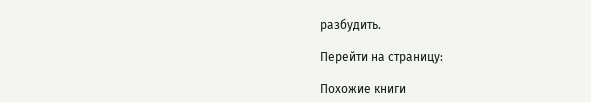разбудить.

Перейти на страницу:

Похожие книги